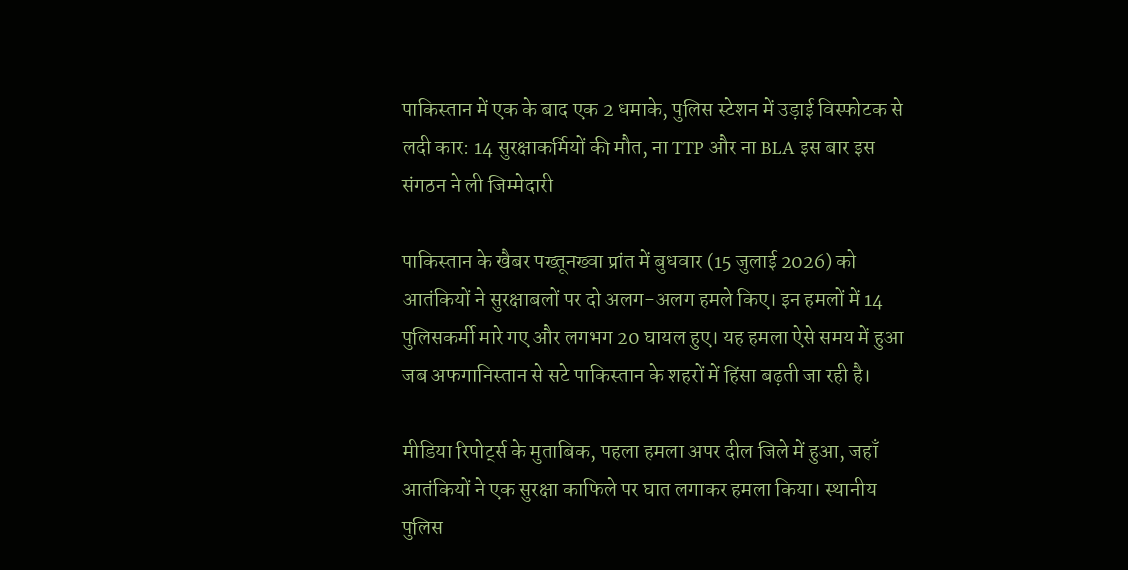पाकिस्तान में एक के बाद एक 2 धमाके, पुलिस स्टेशन में उड़ाई विस्फोटक से लदी कार: 14 सुरक्षाकर्मियों की मौत, ना TTP और ना BLA इस बार इस संगठन ने ली जिम्मेदारी

पाकिस्तान के खैबर पख्तूनख्वा प्रांत में बुधवार (15 जुलाई 2026) को आतंकियों ने सुरक्षाबलों पर दो अलग-अलग हमले किए। इन हमलों में 14 पुलिसकर्मी मारे गए और लगभग 20 घायल हुए। यह हमला ऐसे समय में हुआ जब अफगानिस्तान से सटे पाकिस्तान के शहरों में हिंसा बढ़ती जा रही है।

मीडिया रिपोर्ट्स के मुताबिक, पहला हमला अपर दील जिले में हुआ, जहाँ आतंकियों ने एक सुरक्षा काफिले पर घात लगाकर हमला किया। स्थानीय पुलिस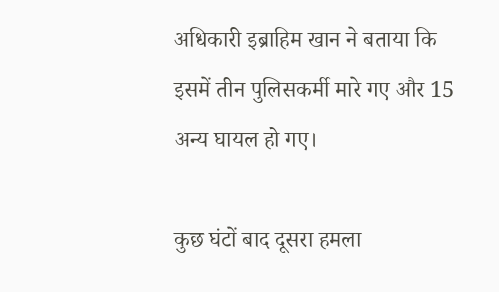अधिकारी इब्राहिम खान ने बताया कि इसमें तीन पुलिसकर्मी मारे गए और 15 अन्य घायल हो गए।

कुछ घंटों बाद दूसरा हमला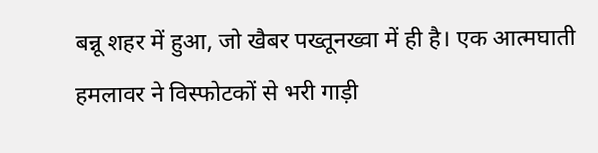बन्नू शहर में हुआ, जो खैबर पख्तूनख्वा में ही है। एक आत्मघाती हमलावर ने विस्फोटकों से भरी गाड़ी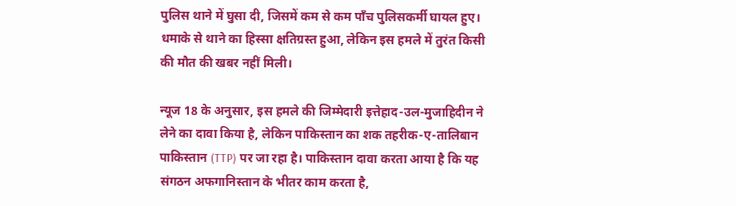पुलिस थाने में घुसा दी, जिसमें कम से कम पाँच पुलिसकर्मी घायल हुए। धमाके से थाने का हिस्सा क्षतिग्रस्त हुआ, लेकिन इस हमले में तुरंत किसी की मौत की खबर नहीं मिली।

न्यूज 18 के अनुसार, इस हमले की जिम्मेदारी इत्तेहाद-उल-मुजाहिदीन ने लेने का दावा किया है, लेकिन पाकिस्तान का शक तहरीक-ए-तालिबान पाकिस्तान (TTP) पर जा रहा है। पाकिस्तान दावा करता आया है कि यह संगठन अफगानिस्तान के भीतर काम करता है,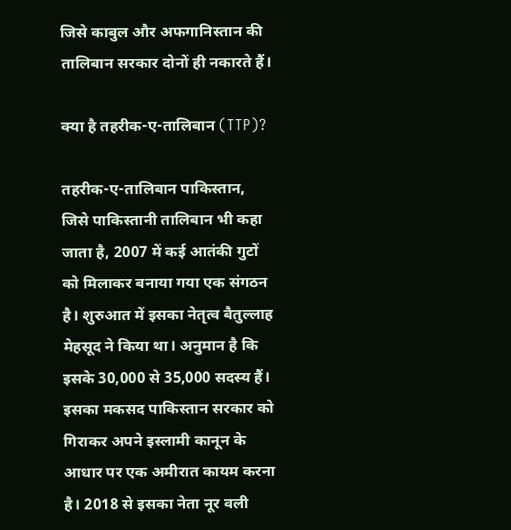जिसे काबुल और अफगानिस्तान की तालिबान सरकार दोनों ही नकारते हैं।

क्या है तहरीक-ए-तालिबान (TTP)?

तहरीक-ए-तालिबान पाकिस्तान, जिसे पाकिस्तानी तालिबान भी कहा जाता है, 2007 में कई आतंकी गुटों को मिलाकर बनाया गया एक संगठन है। शुरुआत में इसका नेतृत्व बैतुल्लाह मेहसूद ने किया था। अनुमान है कि इसके 30,000 से 35,000 सदस्य हैं। इसका मकसद पाकिस्तान सरकार को गिराकर अपने इस्लामी कानून के आधार पर एक अमीरात कायम करना है। 2018 से इसका नेता नूर वली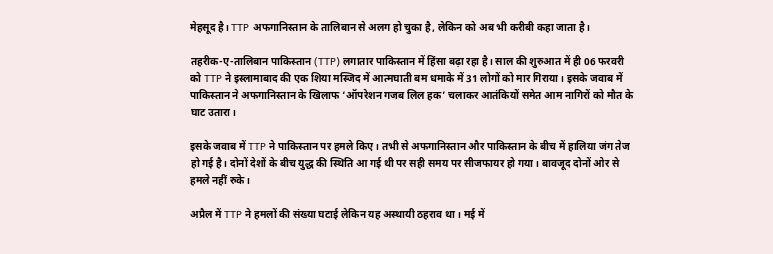मेहसूद है। TTP अफगानिस्तान के तालिबान से अलग हो चुका है, लेकिन को अब भी करीबी कहा जाता है।

तहरीक-ए-तालिबान पाकिस्तान (TTP) लगातार पाकिस्तान में हिंसा बढ़ा रहा है। साल की शुरुआत में ही 06 फरवरी को TTP ने इस्लामाबाद की एक शिया मस्जिद में आत्मघाती बम धमाके में 31 लोगों को मार गिराया। इसके जवाब में पाकिस्तान ने अफगानिस्तान के खिलाफ ‘ऑपरेशन गजब लिल हक’ चलाकर आतंकियों समेत आम नागिरों को मौत के घाट उतारा।

इसके जवाब में TTP ने पाकिस्तान पर हमले किए। तभी से अफगानिस्तान और पाकिस्तान के बीच में हालिया जंग तेज हो गई है। दोनों देशों के बीच युद्ध की स्थिति आ गई थी पर सही समय पर सीजफायर हो गया। बावजूद दोनों ओर से हमले नहीं रुके।

अप्रैल में TTP ने हमलों की संख्या घटाई लेकिन यह अस्थायी ठहराव था। मई में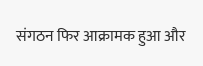संगठन फिर आक्रामक हुआ और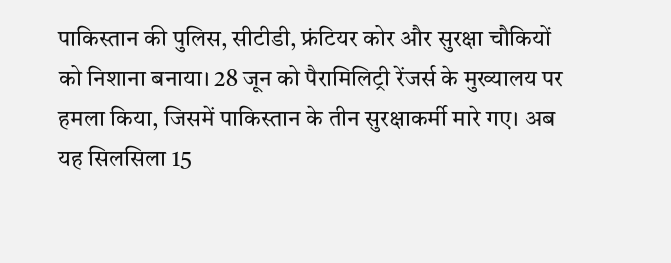पाकिस्तान की पुलिस, सीटीडी, फ्रंटियर कोर और सुरक्षा चौकियों को निशाना बनाया। 28 जून को पैरामिलिट्री रेंजर्स के मुख्यालय पर हमला किया, जिसमें पाकिस्तान के तीन सुरक्षाकर्मी मारे गए। अब यह सिलसिला 15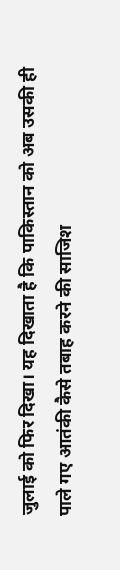जुलाई को फिर दिखा। यह दिखाता है कि पाकिस्तान को अब उसकी ही पाले गए आतंकी कैसे तबाह करने की साजिश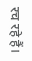रच रहे हैं।